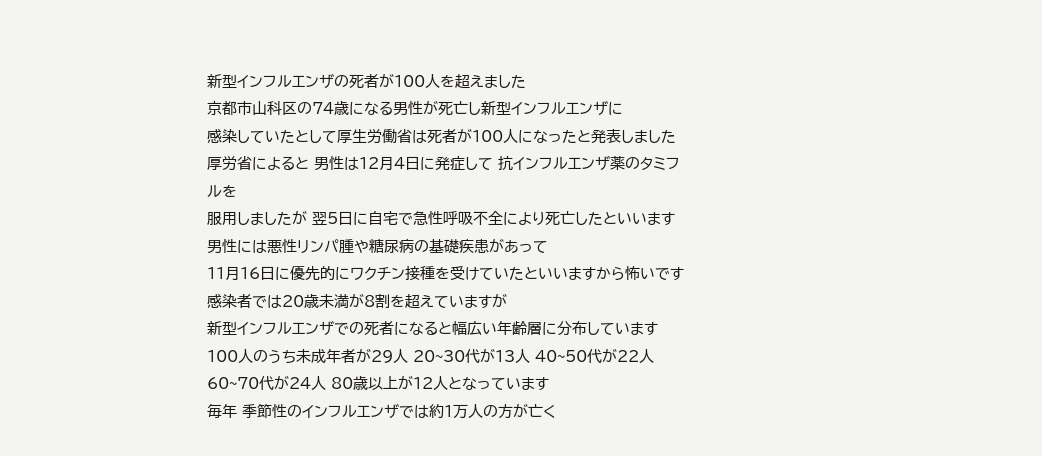新型インフルエンザの死者が100人を超えました
京都市山科区の74歳になる男性が死亡し新型インフルエンザに
感染していたとして厚生労働省は死者が100人になったと発表しました
厚労省によると 男性は12月4日に発症して 抗インフルエンザ薬のタミフルを
服用しましたが 翌5日に自宅で急性呼吸不全により死亡したといいます
男性には悪性リンパ腫や糖尿病の基礎疾患があって
11月16日に優先的にワクチン接種を受けていたといいますから怖いです
感染者では20歳未満が8割を超えていますが
新型インフルエンザでの死者になると幅広い年齢層に分布しています
100人のうち未成年者が29人 20~30代が13人 40~50代が22人
60~70代が24人 80歳以上が12人となっています
毎年 季節性のインフルエンザでは約1万人の方が亡く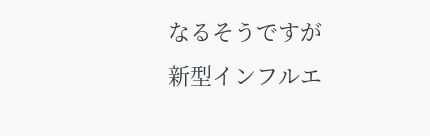なるそうですが
新型インフルエ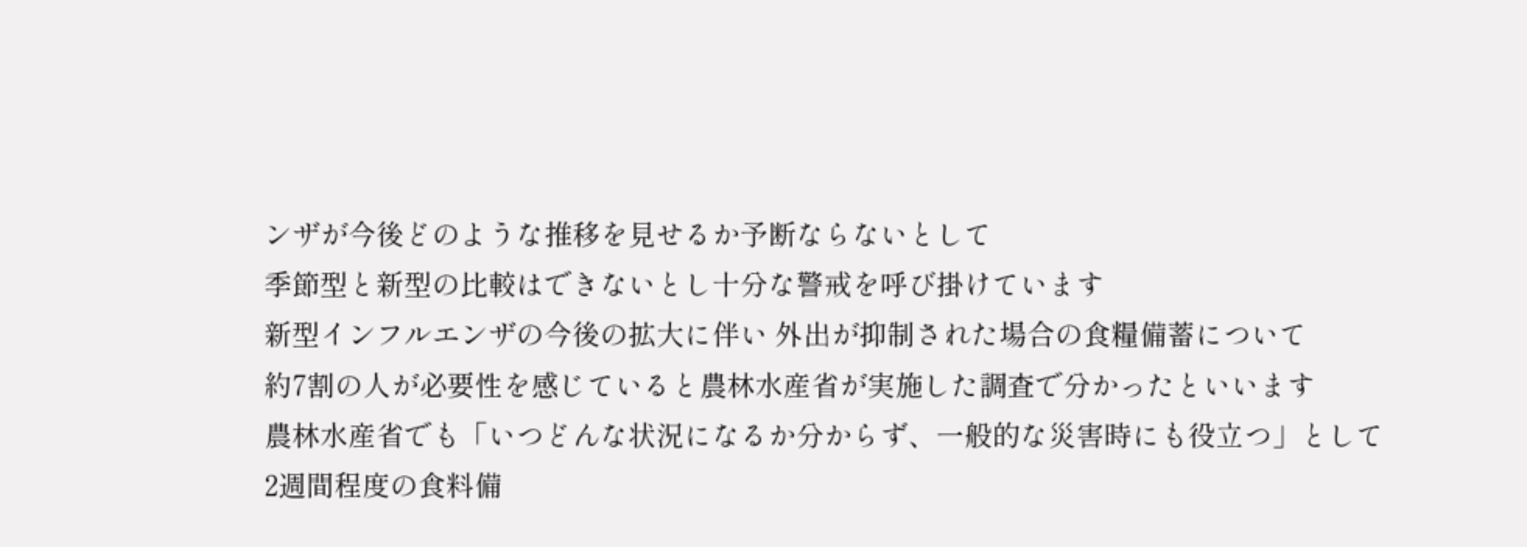ンザが今後どのような推移を見せるか予断ならないとして
季節型と新型の比較はできないとし十分な警戒を呼び掛けています
新型インフルエンザの今後の拡大に伴い 外出が抑制された場合の食糧備蓄について
約7割の人が必要性を感じていると農林水産省が実施した調査で分かったといいます
農林水産省でも「いつどんな状況になるか分からず、一般的な災害時にも役立つ」として
2週間程度の食料備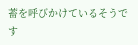蓄を呼びかけているそうです